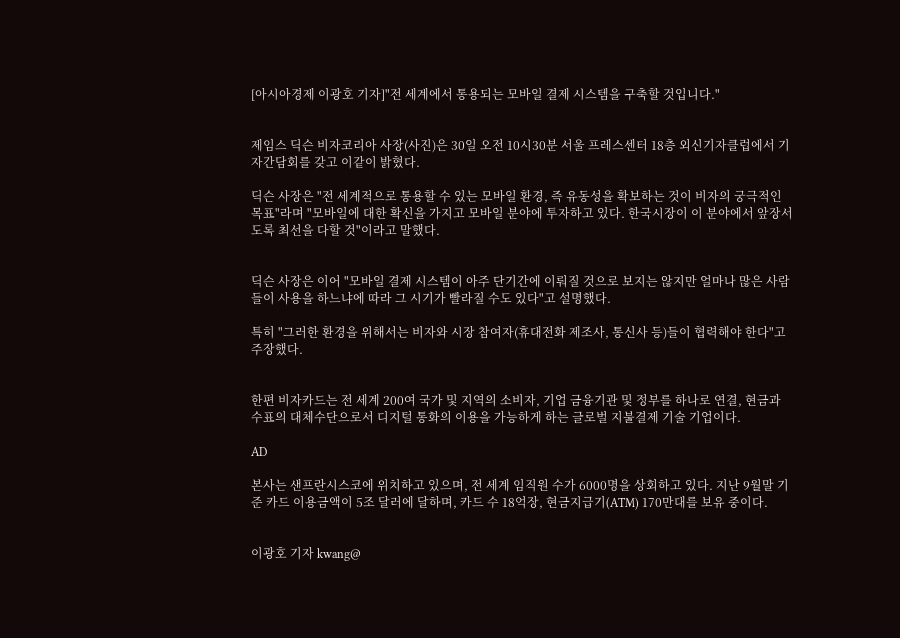[아시아경제 이광호 기자]"전 세계에서 통용되는 모바일 결제 시스템을 구축할 것입니다."


제임스 딕슨 비자코리아 사장(사진)은 30일 오전 10시30분 서울 프레스센터 18층 외신기자클럽에서 기자간담회를 갖고 이같이 밝혔다.

딕슨 사장은 "전 세계적으로 통용할 수 있는 모바일 환경, 즉 유동성을 확보하는 것이 비자의 궁극적인 목표"라며 "모바일에 대한 확신을 가지고 모바일 분야에 투자하고 있다. 한국시장이 이 분야에서 앞장서도록 최선을 다할 것"이라고 말했다.


딕슨 사장은 이어 "모바일 결제 시스템이 아주 단기간에 이뤄질 것으로 보지는 않지만 얼마나 많은 사람들이 사용을 하느냐에 따라 그 시기가 빨라질 수도 있다"고 설명했다.

특히 "그러한 환경을 위해서는 비자와 시장 참여자(휴대전화 제조사, 통신사 등)들이 협력해야 한다"고 주장했다.


한편 비자카드는 전 세계 200여 국가 및 지역의 소비자, 기업 금융기관 및 정부를 하나로 연결, 현금과 수표의 대체수단으로서 디지털 통화의 이용을 가능하게 하는 글로벌 지불결제 기술 기업이다.

AD

본사는 샌프란시스코에 위치하고 있으며, 전 세계 임직원 수가 6000명을 상회하고 있다. 지난 9월말 기준 카드 이용금액이 5조 달러에 달하며, 카드 수 18억장, 현금지급기(ATM) 170만대를 보유 중이다.


이광호 기자 kwang@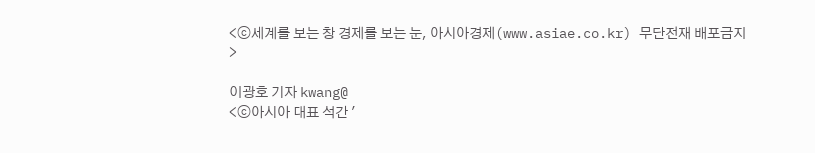<ⓒ세계를 보는 창 경제를 보는 눈, 아시아경제(www.asiae.co.kr) 무단전재 배포금지>

이광호 기자 kwang@
<ⓒ아시아 대표 석간 '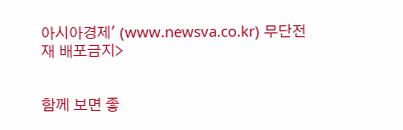아시아경제' (www.newsva.co.kr) 무단전재 배포금지>


함께 보면 좋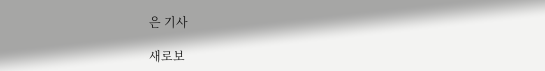은 기사

새로보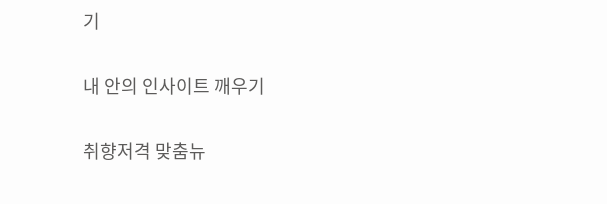기

내 안의 인사이트 깨우기

취향저격 맞춤뉴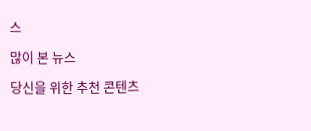스

많이 본 뉴스

당신을 위한 추천 콘텐츠